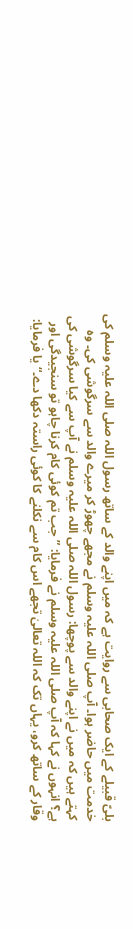بلیّ قبیلے کے ایک صحابی سے روایت ہے کہ میں اپنے والد کے ساتھ رسول اللہ صلی اللہ علیہ وسلم کی خدمت میں حاضر ہوا۔ آپ صلی اللہ علیہ وسلم نے مجھے چھوڑ کر میرے والد سے سرگوشی کی۔ وہ کہتے ہیں کہ میں نے اپنے والد سے پوچھا: رسول اللہ صلی اللہ علیہ وسلم نے آپ سے کیا سرگوشی کی ہے؟ انہوں نے کہا کہ آپ صلی اللہ علیہ وسلم نے فرمایا: ”جب تم کوئی کام کرنا چاہو تو سنجیدگی اور وقار کے ساتھ کرو، یہاں تک کہ اللہ تعالیٰ تجھے اس کام سے نکلنے کا کوئی راستہ دکھا دے۔“ یا فرمایا: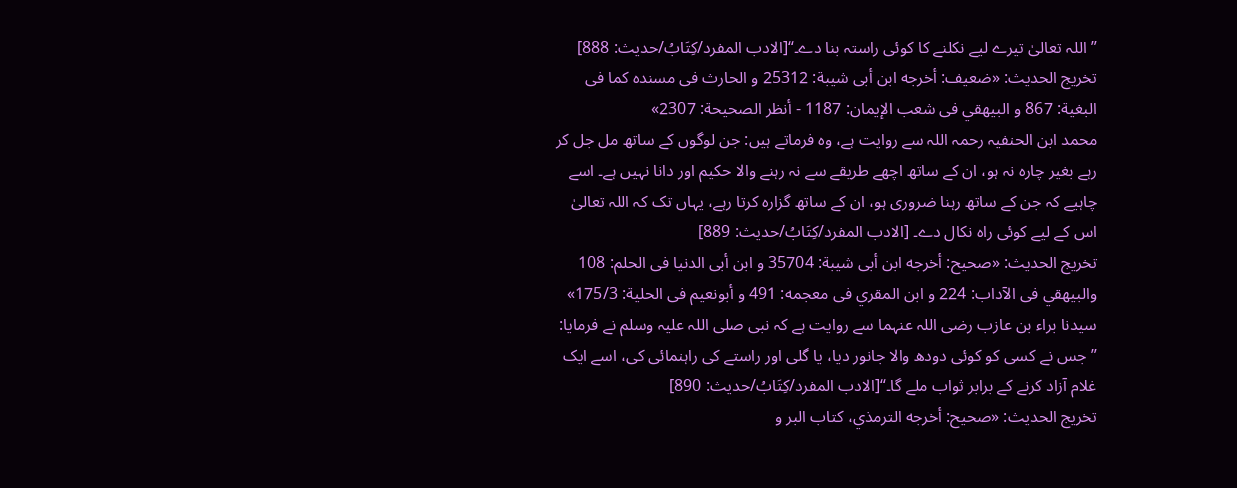”اللہ تعالیٰ تیرے لیے نکلنے کا کوئی راستہ بنا دے۔“[الادب المفرد/كِتَابُ/حدیث: 888]
تخریج الحدیث: «ضعيف: أخرجه ابن أبى شيبة: 25312 و الحارث فى مسنده كما فى البغية: 867 و البيهقي فى شعب الإيمان: 1187 - أنظر الصحيحة: 2307»
محمد ابن الحنفیہ رحمہ اللہ سے روایت ہے، وہ فرماتے ہیں: جن لوگوں کے ساتھ مل جل کر رہے بغیر چارہ نہ ہو، ان کے ساتھ اچھے طریقے سے نہ رہنے والا حکیم اور دانا نہیں ہے۔ اسے چاہیے کہ جن کے ساتھ رہنا ضروری ہو، ان کے ساتھ گزارہ کرتا رہے، یہاں تک کہ اللہ تعالیٰ اس کے لیے کوئی راہ نکال دے۔ [الادب المفرد/كِتَابُ/حدیث: 889]
تخریج الحدیث: «صحيح: أخرجه ابن أبى شيبة: 35704 و ابن أبى الدنيا فى الحلم: 108 والبيهقي فى الآداب: 224 و ابن المقري فى معجمه: 491 و أبونعيم فى الحلية: 175/3»
سیدنا براء بن عازب رضی اللہ عنہما سے روایت ہے کہ نبی صلی اللہ علیہ وسلم نے فرمایا: ”جس نے کسی کو کوئی دودھ والا جانور دیا، یا گلی اور راستے کی راہنمائی کی، اسے ایک غلام آزاد کرنے کے برابر ثواب ملے گا۔“[الادب المفرد/كِتَابُ/حدیث: 890]
تخریج الحدیث: «صحيح: أخرجه الترمذي، كتاب البر و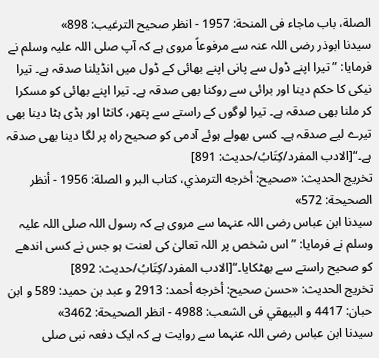الصلة، باب ماجاء فى المنحة: 1957 - انظر صحيح الترغيب: 898»
سیدنا ابوذر رضی اللہ عنہ سے مرفوعاً مروی ہے کہ آپ صلی اللہ علیہ وسلم نے فرمایا: ”تیرا اپنے ڈول سے پانی اپنے بھائی کے ڈول میں انڈیلنا صدقہ ہے۔ تیرا نیکی کا حکم دینا اور برائی سے روکنا بھی صدقہ ہے۔ تیرا اپنے بھائی کو مسکرا کر ملنا بھی صدقہ ہے۔ تیرا لوگوں کے راستے سے پتھر، کانٹا اور ہڈی ہٹا دینا بھی تیرے لیے صدقہ ہے۔ کسی بھولے ہوئے آدمی کو صحیح راہ پر لگا دینا بھی صدقہ ہے۔“[الادب المفرد/كِتَابُ/حدیث: 891]
تخریج الحدیث: «صحيح: أخرجه الترمذي، كتاب البر و الصلة: 1956 - أنظر الصحيحة: 572»
سیدنا ابن عباس رضی اللہ عنہما سے مروی ہے کہ رسول اللہ صلی اللہ علیہ وسلم نے فرمایا: ”اس شخص پر اللہ تعالیٰ کی لعنت ہو جس نے کسی اندھے کو صحیح راستے سے بھٹکایا۔“[الادب المفرد/كِتَابُ/حدیث: 892]
تخریج الحدیث: «حسن صحيح: أخرجه أحمد: 2913 و عبد بن حميد: 589 و ابن حبان: 4417 و البيهقي فى الشعب: 4988 - انظر الصحيحة: 3462»
سیدنا ابن عباس رضی اللہ عنہما سے روایت ہے کہ ایک دفعہ نبی صلی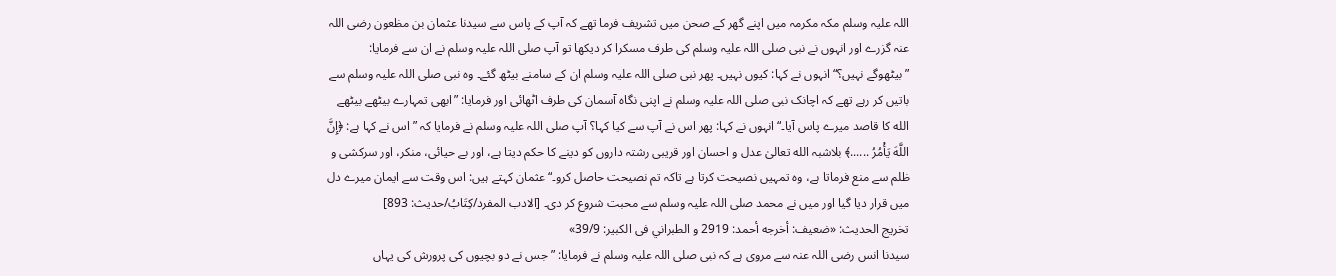اللہ علیہ وسلم مکہ مکرمہ میں اپنے گھر کے صحن میں تشریف فرما تھے کہ آپ کے پاس سے سیدنا عثمان بن مظعون رضی اللہ عنہ گزرے اور انہوں نے نبی صلی اللہ علیہ وسلم کی طرف مسکرا کر دیکھا تو آپ صلی اللہ علیہ وسلم نے ان سے فرمایا: ”بیٹھوگے نہیں؟“ انہوں نے کہا: کیوں نہیں۔ پھر نبی صلی اللہ علیہ وسلم ان کے سامنے بیٹھ گئے۔ وہ نبی صلی اللہ علیہ وسلم سے باتیں کر رہے تھے کہ اچانک نبی صلی اللہ علیہ وسلم نے اپنی نگاہ آسمان کی طرف اٹھائی اور فرمایا: ”ابھی تمہارے بیٹھے بیٹھے الله کا قاصد میرے پاس آیا۔“ انہوں نے کہا: پھر اس نے آپ سے کیا کہا؟ آپ صلی اللہ علیہ وسلم نے فرمایا کہ ”اس نے کہا ہے: ﴿إِنَّ اللَّهَ يَأْمُرُ ......﴾ بلاشبہ الله تعالیٰ عدل و احسان اور قریبی رشتہ داروں کو دینے کا حکم دیتا ہے، اور بے حیائی، منکر، اور سرکشی و ظلم سے منع فرماتا ہے، وہ تمہیں نصیحت کرتا ہے تاکہ تم نصیحت حاصل کرو۔“ عثمان کہتے ہیں: اس وقت سے ایمان میرے دل میں قرار دیا گیا اور میں نے محمد صلی اللہ علیہ وسلم سے محبت شروع کر دی۔ [الادب المفرد/كِتَابُ/حدیث: 893]
تخریج الحدیث: «ضعيف: أخرجه أحمد: 2919 و الطبراني فى الكبير: 39/9»
سیدنا انس رضی اللہ عنہ سے مروی ہے کہ نبی صلی اللہ علیہ وسلم نے فرمایا: ”جس نے دو بچیوں کی پرورش کی یہاں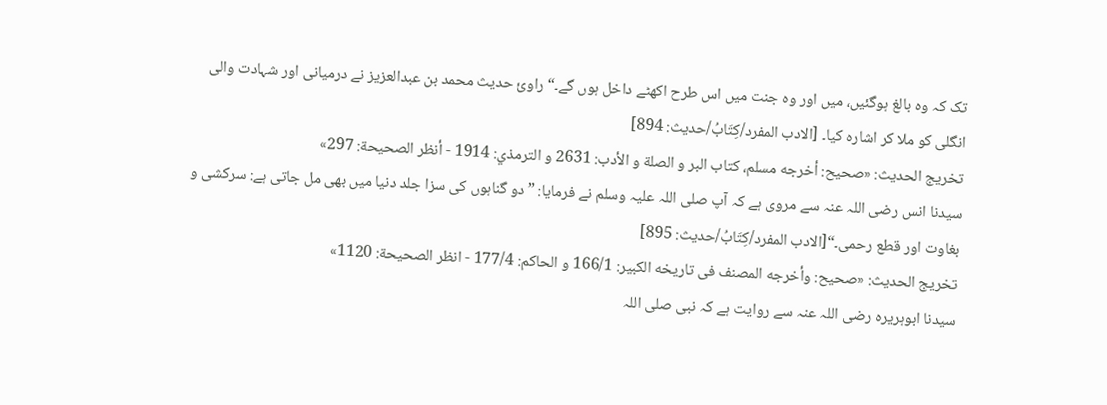تک کہ وہ بالغ ہوگئیں، میں اور وہ جنت میں اس طرح اکھٹے داخل ہوں گے۔“ راویٔ حدیث محمد بن عبدالعزیز نے درمیانی اور شہادت والی انگلی کو ملا کر اشارہ کیا۔ [الادب المفرد/كِتَابُ/حدیث: 894]
تخریج الحدیث: «صحيح: أخرجه مسلم، كتاب البر و الصلة و الأدب: 2631 و الترمذي: 1914 - أنظر الصحيحة: 297»
سیدنا انس رضی اللہ عنہ سے مروی ہے کہ آپ صلی اللہ علیہ وسلم نے فرمایا: ”دو گناہوں کی سزا جلد دنیا میں بھی مل جاتی ہے: سرکشی و بغاوت اور قطع رحمی۔“[الادب المفرد/كِتَابُ/حدیث: 895]
تخریج الحدیث: «صحيح: وأخرجه المصنف فى تاريخه الكبير: 166/1 و الحاكم: 177/4 - انظر الصحيحة: 1120»
سیدنا ابوہریرہ رضی اللہ عنہ سے روایت ہے کہ نبی صلی اللہ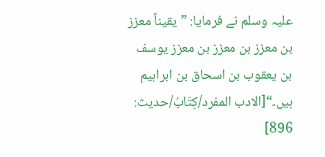علیہ وسلم نے فرمایا: ”يقيناً معزز بن معزز بن معزز بن معزز یوسف بن یعقوب بن اسحاق بن ابراہیم ہیں۔“[الادب المفرد/كِتَابُ/حدیث: 896]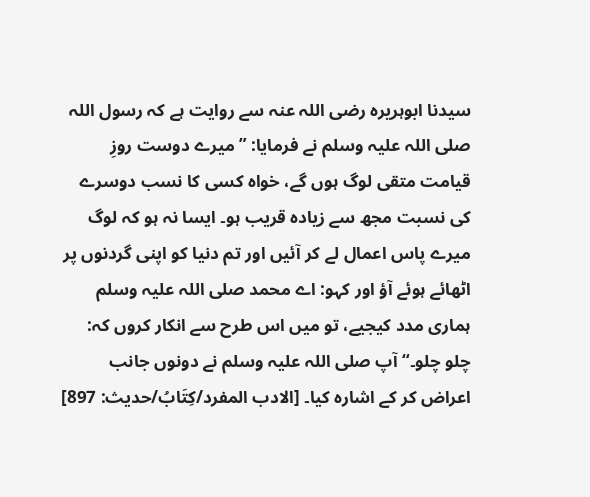سیدنا ابوہریرہ رضی اللہ عنہ سے روایت ہے کہ رسول اللہ صلی اللہ علیہ وسلم نے فرمایا: ”میرے دوست روزِ قیامت متقی لوگ ہوں گے، خواہ کسی کا نسب دوسرے کی نسبت مجھ سے زیادہ قریب ہو۔ ایسا نہ ہو کہ لوگ میرے پاس اعمال لے کر آئیں اور تم دنیا کو اپنی گردنوں پر اٹھائے ہوئے آؤ اور کہو: اے محمد صلی اللہ علیہ وسلم ہماری مدد کیجیے، تو میں اس طرح سے انکار کروں کہ: چلو چلو۔“ آپ صلی اللہ علیہ وسلم نے دونوں جانب اعراض کر کے اشارہ کیا۔ [الادب المفرد/كِتَابُ/حدیث: 897]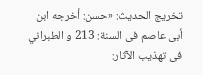تخریج الحدیث: «حسن: أخرجه ابن أبى عاصم فى السنة: 213 و الطبراني فى تهذيب الآثار: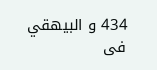434 و البيهقي فى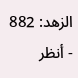الزهد: 882 - أنظر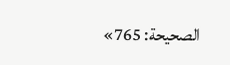الصحيحة: 765»